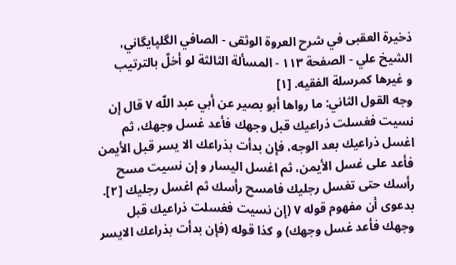ذخيرة العقبى في شرح العروة الوثقى - الصافي الگلپايگاني، الشيخ علي - الصفحة ١١٣ - المسألة الثالثة لو أخلّ بالترتيب
و غيرها كمرسلة الفقيه. [١]
وجه القول الثاني: ما رواها أبو بصير عن أبي عبد اللّه ٧ قال إن نسيت فغسلت ذراعيك قبل وجهك فأعد غسل وجهك، ثم اغسل ذراعيك بعد الوجه، فإن بدأت بذراعك الا يسر قبل الأيمن فأعد على غسل الأيمن، ثم اغسل اليسار و إن نسيت مسح رأسك حتى تغسل رجليك فامسح رأسك ثم اغسل رجليك [٢].
بدعوى أن مفهوم قوله ٧ (إن نسيت فغسلت ذراعيك قبل وجهك فأعد غسل وجهك) و كذا قوله (فإن بدأت بذراعك الايسر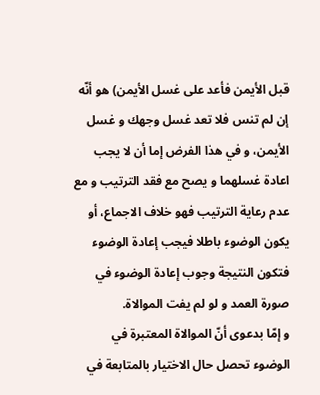قبل الأيمن فأعد على غسل الأيمن) هو أنّه إن لم تنس فلا تعد غسل وجهك و غسل الأيمن، و في هذا الفرض إما أن لا يجب اعادة غسلهما و يصح مع فقد الترتيب و مع عدم رعاية الترتيب فهو خلاف الاجماع، أو يكون الوضوء باطلا فيجب إعادة الوضوء فتكون النتيجة وجوب إعادة الوضوء في صورة العمد و لو لم يفت الموالاة.
و إمّا بدعوى أنّ الموالاة المعتبرة في الوضوء تحصل حال الاختيار بالمتابعة في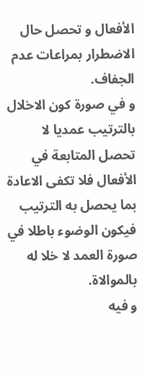الأفعال و تحصل حال الاضطرار بمراعات عدم الجفاف.
و في صورة كون الاخلال بالترتيب عمديا لا تحصل المتابعة في الأفعال فلا تكفى الاعادة بما يحصل به الترتيب فيكون الوضوء باطلا في صورة العمد لا خلا له بالموالاة.
و فيه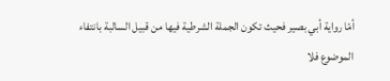أمّا رواية أبي بصير فحيث تكون الجملة الشرطية فيها من قبيل السالبة بانتفاء الموضوع فلا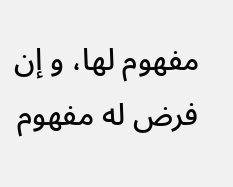مفهوم لها، و إن فرض له مفهوم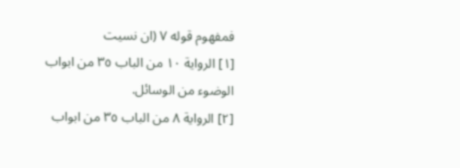فمفهوم قوله ٧ (ان نسيت
[١] الرواية ١٠ من الباب ٣٥ من ابواب الوضوء من الوسائل.
[٢] الرواية ٨ من الباب ٣٥ من ابواب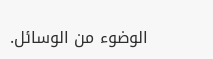الوضوء من الوسائل.